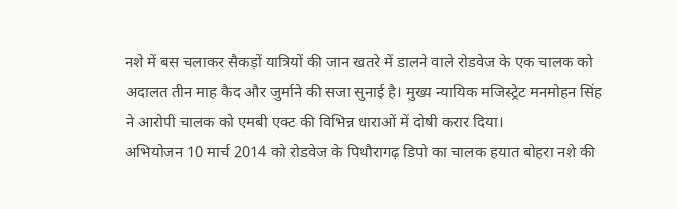नशे में बस चलाकर सैकड़ों यात्रियों की जान खतरे में डालने वाले रोडवेज के एक चालक को अदालत तीन माह कैद और जुर्माने की सजा सुनाई है। मुख्य न्यायिक मजिस्ट्रेट मनमोहन सिंह ने आरोपी चालक को एमबी एक्ट की विभिन्न धाराओं में दोषी करार दिया।
अभियोजन 10 मार्च 2014 को रोडवेज के पिथौरागढ़ डिपो का चालक हयात बोहरा नशे की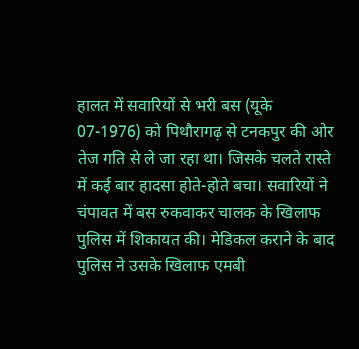हालत में सवारियों से भरी बस (यूके 07-1976) को पिथौरागढ़ से टनकपुर की ओर तेज गति से ले जा रहा था। जिसके चलते रास्ते में कई बार हादसा होते-होते बचा। सवारियों ने चंपावत में बस रुकवाकर चालक के खिलाफ पुलिस में शिकायत की। मेडिकल कराने के बाद पुलिस ने उसके खिलाफ एमबी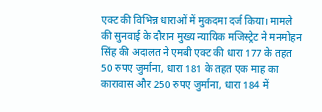एक्ट की विभिन्न धाराओं में मुकदमा दर्ज किया। मामले की सुनवाई के दौरान मुख्य न्यायिक मजिस्ट्रेट ने मनमोहन सिंह की अदालत ने एमबी एक्ट की धारा 177 के तहत 50 रुपए जुर्माना, धारा 181 के तहत एक माह का कारावास और 250 रुपए जुर्माना, धारा 184 में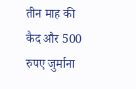तीन माह की कैद और 500 रुपए जुर्माना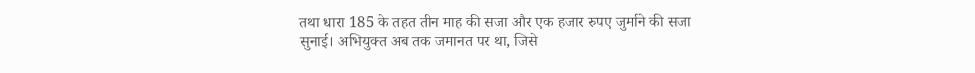तथा धारा 185 के तहत तीन माह की सजा और एक हजार रुपए जुर्माने की सजा सुनाई। अभियुक्त अब तक जमानत पर था, जिसे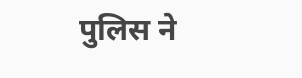पुलिस ने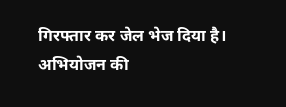गिरफ्तार कर जेल भेज दिया है। अभियोजन की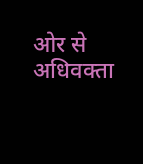ओर से अधिवक्ता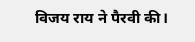विजय राय ने पैरवी की।